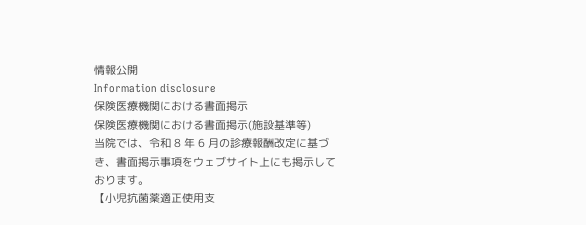情報公開
Information disclosure
保険医療機関における書面掲示
保険医療機関における書面掲示(施設基準等)
当院では、令和 8 年 6 月の診療報酬改定に基づき、書面掲示事項をウェブサイト上にも掲示しております。
【小児抗菌薬適正使用支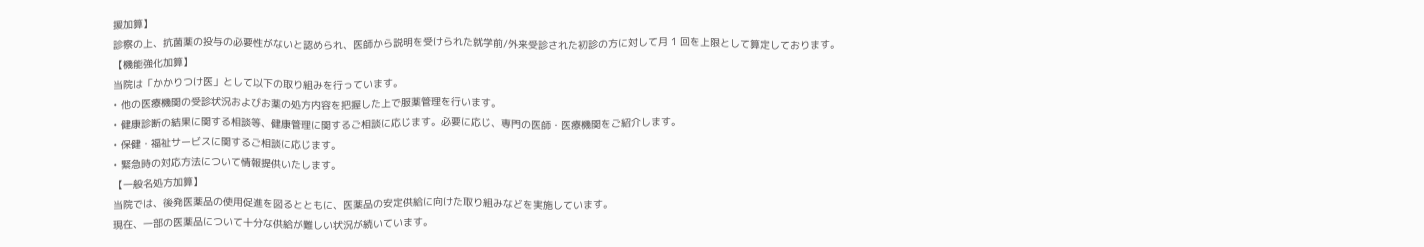援加算】
診察の上、抗菌薬の投与の必要性がないと認められ、医師から説明を受けられた就学前/外来受診された初診の方に対して月 1 回を上限として算定しております。
【機能強化加算】
当院は「かかりつけ医」として以下の取り組みを行っています。
• 他の医療機関の受診状況およびお薬の処方内容を把握した上で服薬管理を行います。
• 健康診断の結果に関する相談等、健康管理に関するご相談に応じます。必要に応じ、専門の医師・医療機関をご紹介します。
• 保健・福祉サービスに関するご相談に応じます。
• 緊急時の対応方法について情報提供いたします。
【一般名処方加算】
当院では、後発医薬品の使用促進を図るとともに、医薬品の安定供給に向けた取り組みなどを実施しています。
現在、一部の医薬品について十分な供給が難しい状況が続いています。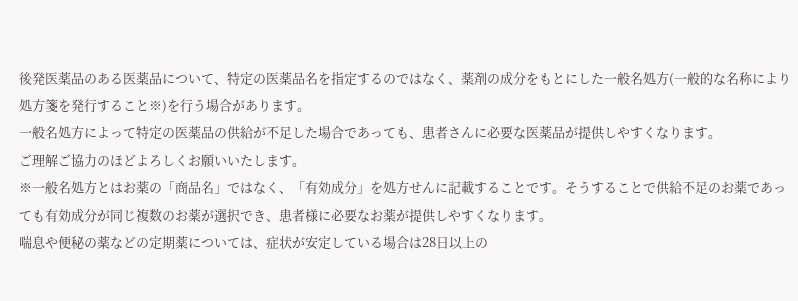後発医薬品のある医薬品について、特定の医薬品名を指定するのではなく、薬剤の成分をもとにした一般名処方(一般的な名称により処方箋を発行すること※)を行う場合があります。
一般名処方によって特定の医薬品の供給が不足した場合であっても、患者さんに必要な医薬品が提供しやすくなります。
ご理解ご協力のほどよろしくお願いいたします。
※一般名処方とはお薬の「商品名」ではなく、「有効成分」を処方せんに記載することです。そうすることで供給不足のお薬であっても有効成分が同じ複数のお薬が選択でき、患者様に必要なお薬が提供しやすくなります。
喘息や便秘の薬などの定期薬については、症状が安定している場合は28日以上の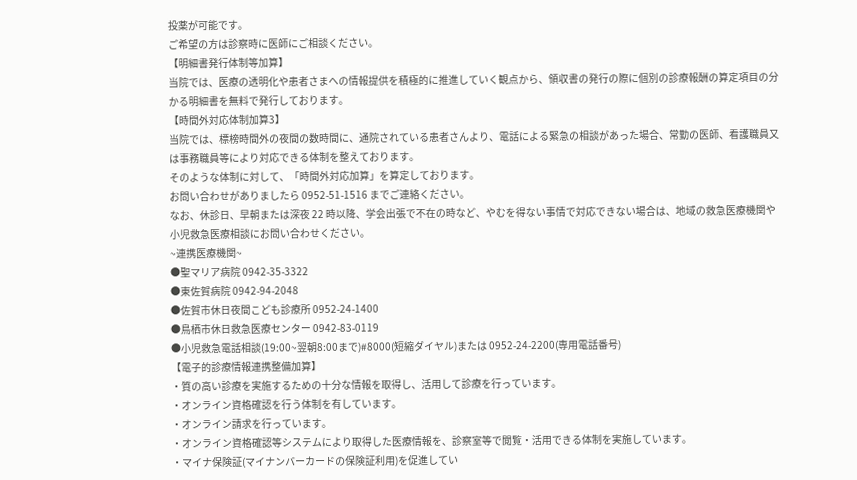投薬が可能です。
ご希望の方は診察時に医師にご相談ください。
【明細書発行体制等加算】
当院では、医療の透明化や患者さまへの情報提供を積極的に推進していく観点から、領収書の発行の際に個別の診療報酬の算定項目の分かる明細書を無料で発行しております。
【時間外対応体制加算3】
当院では、標榜時間外の夜間の数時間に、通院されている患者さんより、電話による緊急の相談があった場合、常勤の医師、看護職員又は事務職員等により対応できる体制を整えております。
そのような体制に対して、「時間外対応加算」を算定しております。
お問い合わせがありましたら 0952-51-1516 までご連絡ください。
なお、休診日、早朝または深夜 22 時以降、学会出張で不在の時など、やむを得ない事情で対応できない場合は、地域の救急医療機関や小児救急医療相談にお問い合わせください。
~連携医療機関~
●聖マリア病院 0942-35-3322
●東佐賀病院 0942-94-2048
●佐賀市休日夜間こども診療所 0952-24-1400
●鳥栖市休日救急医療センター 0942-83-0119
●小児救急電話相談(19:00~翌朝8:00まで)#8000(短縮ダイヤル)または 0952-24-2200(専用電話番号)
【電子的診療情報連携整備加算】
・質の高い診療を実施するための十分な情報を取得し、活用して診療を行っています。
・オンライン資格確認を行う体制を有しています。
・オンライン請求を行っています。
・オンライン資格確認等システムにより取得した医療情報を、診察室等で閲覧・活用できる体制を実施しています。
・マイナ保険証(マイナンバーカードの保険証利用)を促進してい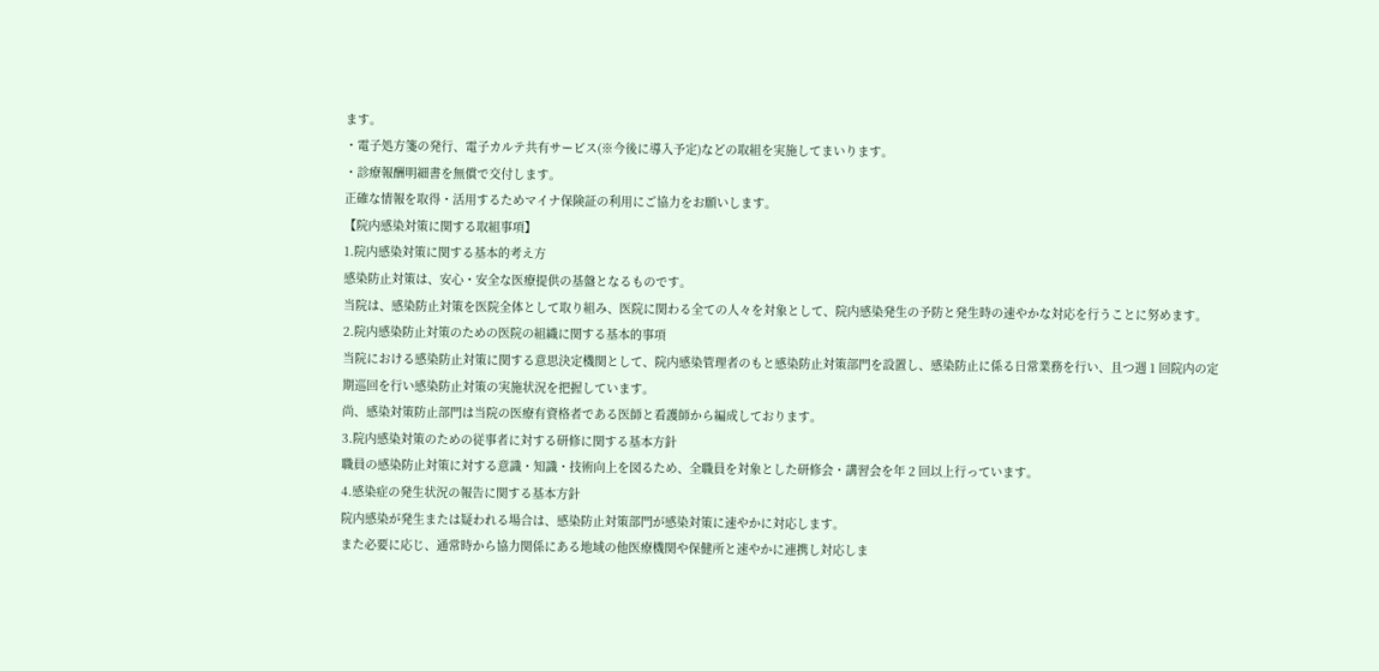ます。
・電子処方箋の発行、電子カルテ共有サービス(※今後に導入予定)などの取組を実施してまいります。
・診療報酬明細書を無償で交付します。
正確な情報を取得・活用するためマイナ保険証の利用にご協力をお願いします。
【院内感染対策に関する取組事項】
1.院内感染対策に関する基本的考え方
感染防止対策は、安心・安全な医療提供の基盤となるものです。
当院は、感染防止対策を医院全体として取り組み、医院に関わる全ての人々を対象として、院内感染発生の予防と発生時の速やかな対応を行うことに努めます。
2.院内感染防止対策のための医院の組織に関する基本的事項
当院における感染防止対策に関する意思決定機関として、院内感染管理者のもと感染防止対策部門を設置し、感染防止に係る日常業務を行い、且つ週 1 回院内の定期巡回を行い感染防止対策の実施状況を把握しています。
尚、感染対策防止部門は当院の医療有資格者である医師と看護師から編成しております。
3.院内感染対策のための従事者に対する研修に関する基本方針
職員の感染防止対策に対する意識・知識・技術向上を図るため、全職員を対象とした研修会・講習会を年 2 回以上行っています。
4.感染症の発生状況の報告に関する基本方針
院内感染が発生または疑われる場合は、感染防止対策部門が感染対策に速やかに対応します。
また必要に応じ、通常時から協力関係にある地域の他医療機関や保健所と速やかに連携し対応しま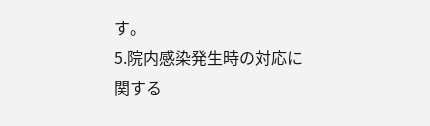す。
5.院内感染発生時の対応に関する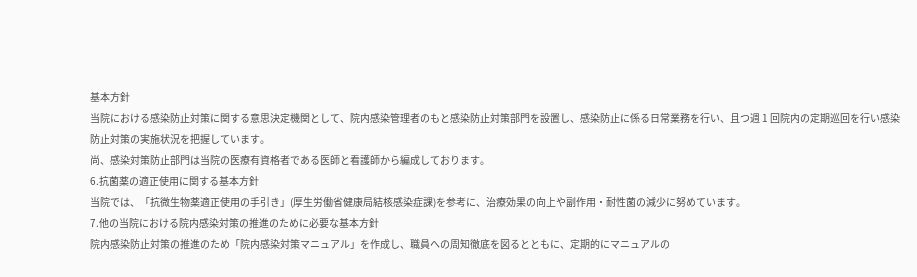基本方針
当院における感染防止対策に関する意思決定機関として、院内感染管理者のもと感染防止対策部門を設置し、感染防止に係る日常業務を行い、且つ週 1 回院内の定期巡回を行い感染防止対策の実施状況を把握しています。
尚、感染対策防止部門は当院の医療有資格者である医師と看護師から編成しております。
6.抗菌薬の適正使用に関する基本方針
当院では、「抗微生物薬適正使用の手引き」(厚生労働省健康局結核感染症課)を参考に、治療効果の向上や副作用・耐性菌の減少に努めています。
7.他の当院における院内感染対策の推進のために必要な基本方針
院内感染防止対策の推進のため「院内感染対策マニュアル」を作成し、職員への周知徹底を図るとともに、定期的にマニュアルの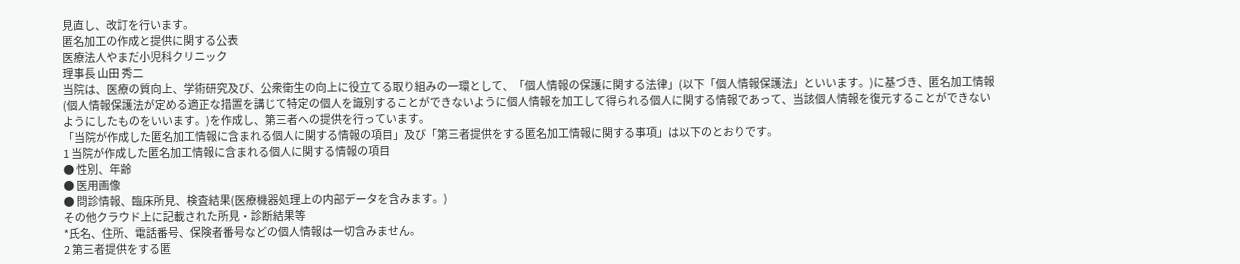見直し、改訂を行います。
匿名加工の作成と提供に関する公表
医療法人やまだ小児科クリニック
理事長 山田 秀二
当院は、医療の質向上、学術研究及び、公衆衛生の向上に役立てる取り組みの一環として、「個人情報の保護に関する法律」(以下「個人情報保護法」といいます。)に基づき、匿名加工情報(個人情報保護法が定める適正な措置を講じて特定の個人を識別することができないように個人情報を加工して得られる個人に関する情報であって、当該個人情報を復元することができないようにしたものをいいます。)を作成し、第三者への提供を行っています。
「当院が作成した匿名加工情報に含まれる個人に関する情報の項目」及び「第三者提供をする匿名加工情報に関する事項」は以下のとおりです。
1 当院が作成した匿名加工情報に含まれる個人に関する情報の項目
● 性別、年齢
● 医用画像
● 問診情報、臨床所見、検査結果(医療機器処理上の内部データを含みます。)
その他クラウド上に記載された所見・診断結果等
*氏名、住所、電話番号、保険者番号などの個人情報は一切含みません。
2 第三者提供をする匿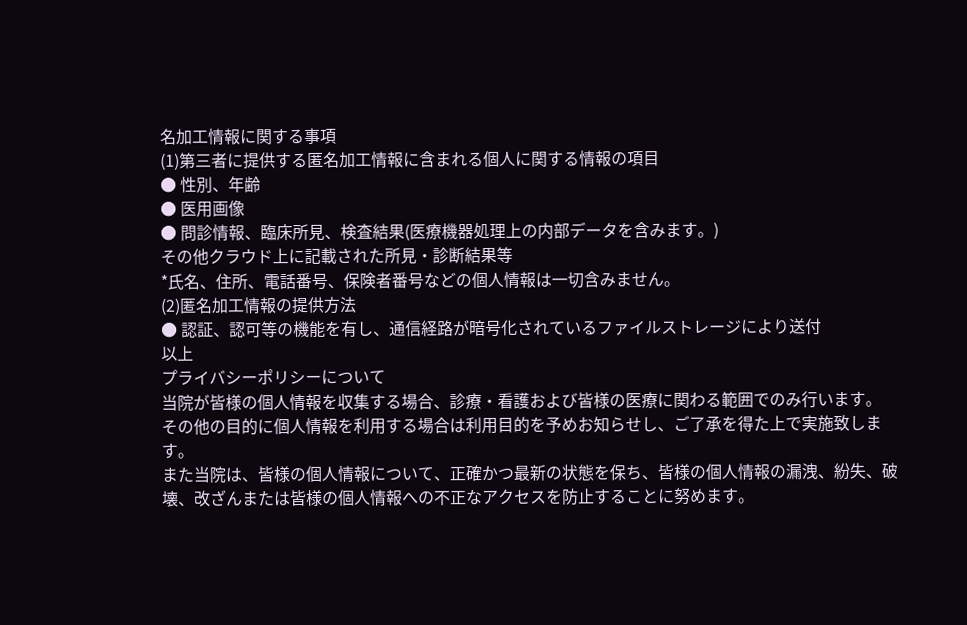名加工情報に関する事項
(1)第三者に提供する匿名加工情報に含まれる個人に関する情報の項目
● 性別、年齢
● 医用画像
● 問診情報、臨床所見、検査結果(医療機器処理上の内部データを含みます。)
その他クラウド上に記載された所見・診断結果等
*氏名、住所、電話番号、保険者番号などの個人情報は一切含みません。
(2)匿名加工情報の提供方法
● 認証、認可等の機能を有し、通信経路が暗号化されているファイルストレージにより送付
以上
プライバシーポリシーについて
当院が皆様の個人情報を収集する場合、診療・看護および皆様の医療に関わる範囲でのみ行います。
その他の目的に個人情報を利用する場合は利用目的を予めお知らせし、ご了承を得た上で実施致します。
また当院は、皆様の個人情報について、正確かつ最新の状態を保ち、皆様の個人情報の漏洩、紛失、破壊、改ざんまたは皆様の個人情報への不正なアクセスを防止することに努めます。